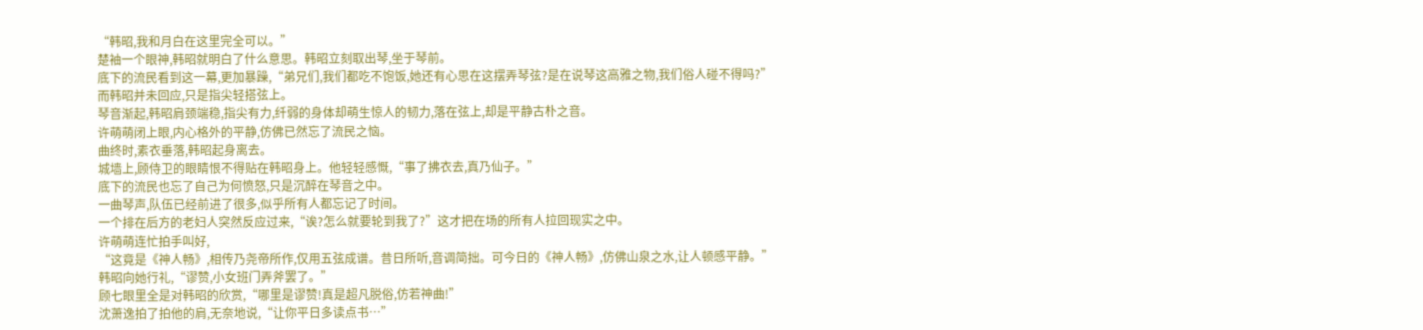“韩昭,我和月白在这里完全可以。”
楚袖一个眼神,韩昭就明白了什么意思。韩昭立刻取出琴,坐于琴前。
底下的流民看到这一幕,更加暴躁,“弟兄们,我们都吃不饱饭,她还有心思在这摆弄琴弦?是在说琴这高雅之物,我们俗人碰不得吗?”
而韩昭并未回应,只是指尖轻搭弦上。
琴音渐起,韩昭肩颈端稳,指尖有力,纤弱的身体却萌生惊人的韧力,落在弦上,却是平静古朴之音。
许萌萌闭上眼,内心格外的平静,仿佛已然忘了流民之恼。
曲终时,素衣垂落,韩昭起身离去。
城墙上,顾侍卫的眼睛恨不得贴在韩昭身上。他轻轻感慨,“事了拂衣去,真乃仙子。”
底下的流民也忘了自己为何愤怒,只是沉醉在琴音之中。
一曲琴声,队伍已经前进了很多,似乎所有人都忘记了时间。
一个排在后方的老妇人突然反应过来,“诶?怎么就要轮到我了?”这才把在场的所有人拉回现实之中。
许萌萌连忙拍手叫好,
“这竟是《神人畅》,相传乃尧帝所作,仅用五弦成谱。昔日所听,音调简拙。可今日的《神人畅》,仿佛山泉之水,让人顿感平静。”
韩昭向她行礼,“谬赞,小女班门弄斧罢了。”
顾七眼里全是对韩昭的欣赏,“哪里是谬赞!真是超凡脱俗,仿若神曲!”
沈萧逸拍了拍他的肩,无奈地说,“让你平日多读点书…”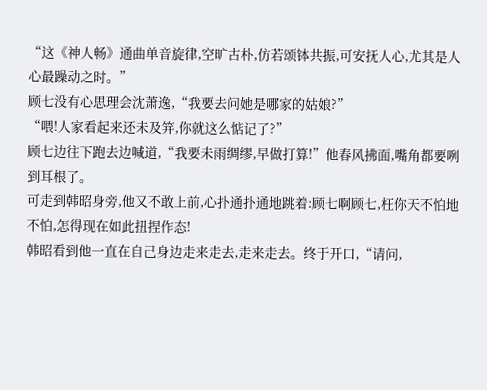“这《神人畅》通曲单音旋律,空旷古朴,仿若颂钵共振,可安抚人心,尤其是人心最躁动之时。”
顾七没有心思理会沈萧逸,“我要去问她是哪家的姑娘?”
“喂!人家看起来还未及笄,你就这么惦记了?”
顾七边往下跑去边喊道,“我要未雨绸缪,早做打算!”他春风拂面,嘴角都要咧到耳根了。
可走到韩昭身旁,他又不敢上前,心扑通扑通地跳着:顾七啊顾七,枉你天不怕地不怕,怎得现在如此扭捏作态!
韩昭看到他一直在自己身边走来走去,走来走去。终于开口,“请问,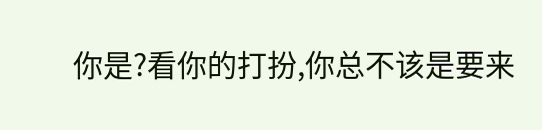你是?看你的打扮,你总不该是要来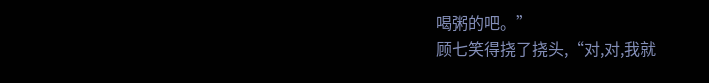喝粥的吧。”
顾七笑得挠了挠头,“对,对,我就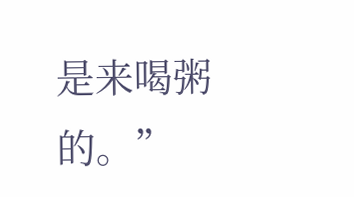是来喝粥的。”